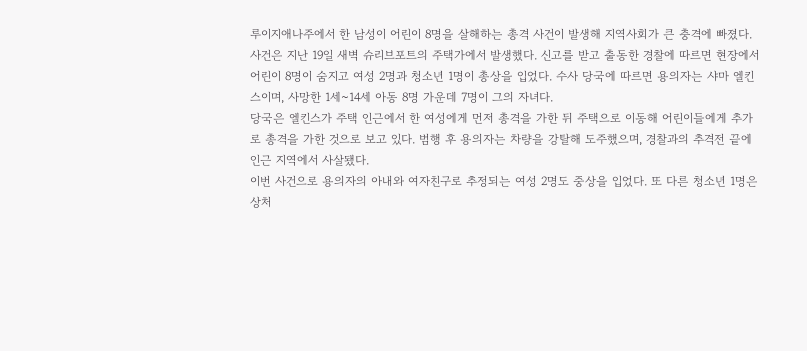루이지애나주에서 한 남성이 어린이 8명을 살해하는 총격 사건이 발생해 지역사회가 큰 충격에 빠졌다.
사건은 지난 19일 새벽 슈리브포트의 주택가에서 발생했다. 신고를 받고 출동한 경찰에 따르면 현장에서 어린이 8명이 숨지고 여성 2명과 청소년 1명이 총상을 입었다. 수사 당국에 따르면 용의자는 샤마 엘킨스이며, 사망한 1세~14세 아동 8명 가운데 7명이 그의 자녀다.
당국은 엘킨스가 주택 인근에서 한 여성에게 먼저 총격을 가한 뒤 주택으로 이동해 어린이들에게 추가로 총격을 가한 것으로 보고 있다. 범행 후 용의자는 차량을 강탈해 도주했으며, 경찰과의 추격전 끝에 인근 지역에서 사살됐다.
이번 사건으로 용의자의 아내와 여자친구로 추정되는 여성 2명도 중상을 입었다. 또 다른 청소년 1명은 상처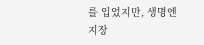를 입었지만, 생명엔 지장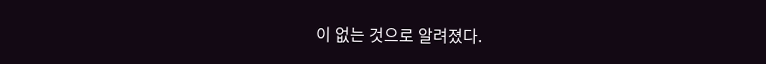이 없는 것으로 알려졌다.